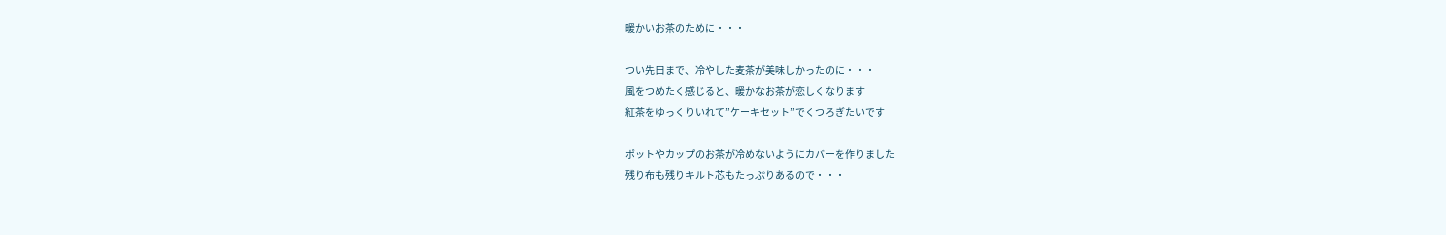暖かいお茶のために・・・

つい先日まで、冷やした麦茶が美味しかったのに・・・
風をつめたく感じると、暖かなお茶が恋しくなります
紅茶をゆっくりいれて”ケーキセット”でくつろぎたいです

ポットやカップのお茶が冷めないようにカバーを作りました
残り布も残りキルト芯もたっぷりあるので・・・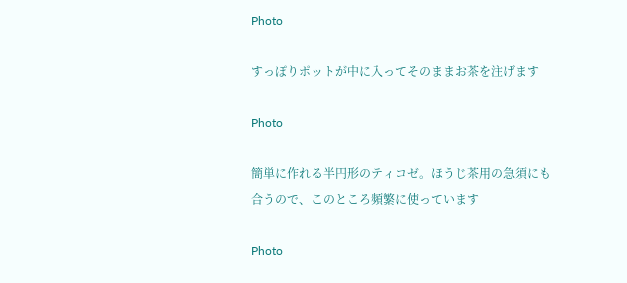Photo

すっぽりポットが中に入ってそのままお茶を注げます

Photo

簡単に作れる半円形のティコゼ。ほうじ茶用の急須にも
合うので、このところ頻繁に使っています

Photo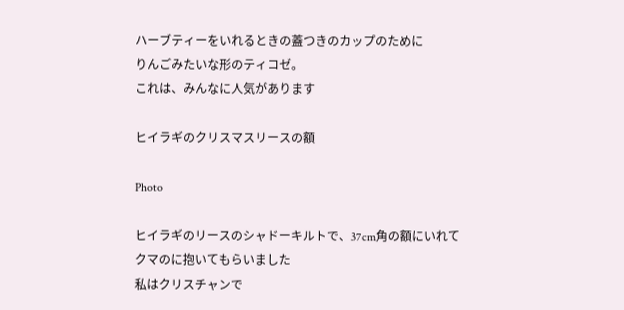ハーブティーをいれるときの蓋つきのカップのために
りんごみたいな形のティコゼ。
これは、みんなに人気があります

ヒイラギのクリスマスリースの額

Photo

ヒイラギのリースのシャドーキルトで、37cm角の額にいれて
クマのに抱いてもらいました
私はクリスチャンで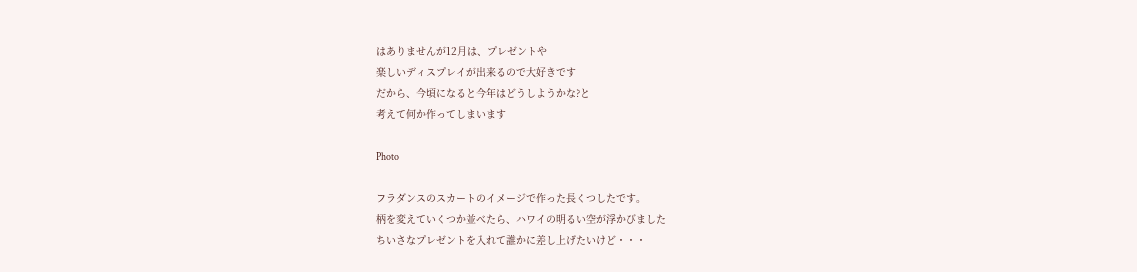はありませんが12月は、プレゼントや
楽しいディスプレイが出来るので大好きです
だから、今頃になると今年はどうしようかな?と
考えて何か作ってしまいます

Photo

フラダンスのスカートのイメージで作った長くつしたです。
柄を変えていくつか並べたら、ハワイの明るい空が浮かびました
ちいさなプレゼントを入れて誰かに差し上げたいけど・・・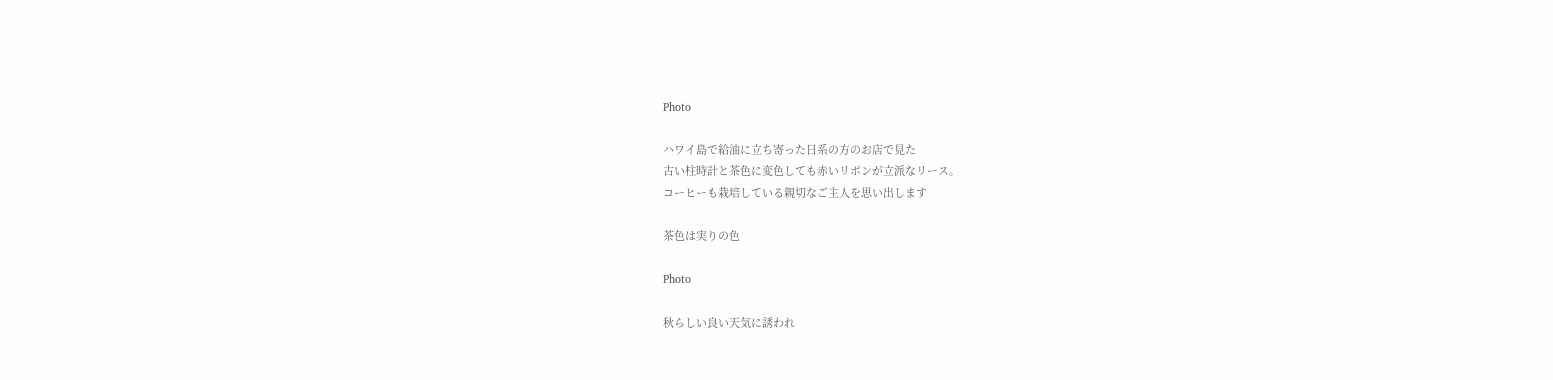Photo

ハワイ島で給油に立ち寄った日系の方のお店で見た
古い柱時計と茶色に変色しても赤いリボンが立派なリース。
コーヒーも栽培している親切なご主人を思い出します

茶色は実りの色

Photo

秋らしい良い天気に誘われ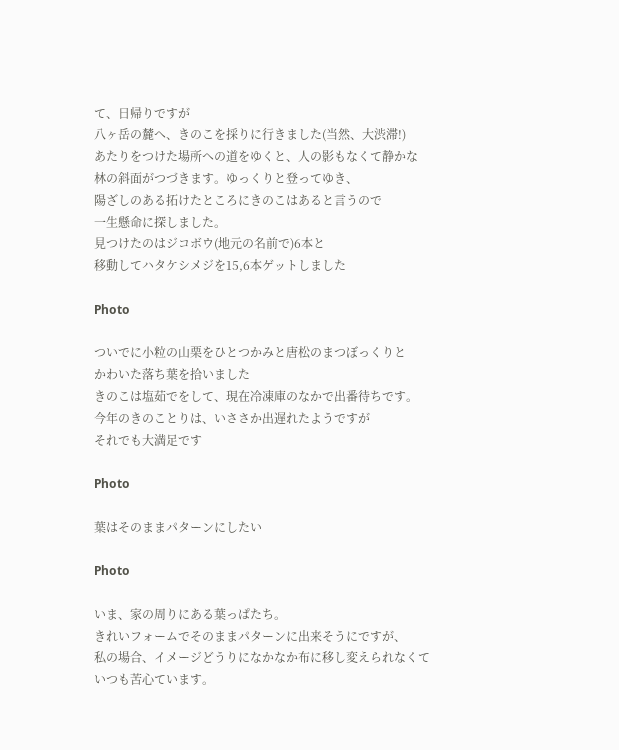て、日帰りですが
八ヶ岳の麓へ、きのこを採りに行きました(当然、大渋滞!)
あたりをつけた場所への道をゆくと、人の影もなくて静かな
林の斜面がつづきます。ゆっくりと登ってゆき、
陽ざしのある拓けたところにきのこはあると言うので
一生懸命に探しました。
見つけたのはジコボウ(地元の名前で)6本と
移動してハタケシメジを15,6本ゲットしました

Photo

ついでに小粒の山栗をひとつかみと唐松のまつぼっくりと
かわいた落ち葉を拾いました
きのこは塩茹でをして、現在冷凍庫のなかで出番待ちです。
今年のきのことりは、いささか出遅れたようですが
それでも大満足です

Photo

葉はそのままパターンにしたい

Photo

いま、家の周りにある葉っぱたち。
きれいフォームでそのままパターンに出来そうにですが、
私の場合、イメージどうりになかなか布に移し変えられなくて
いつも苦心ています。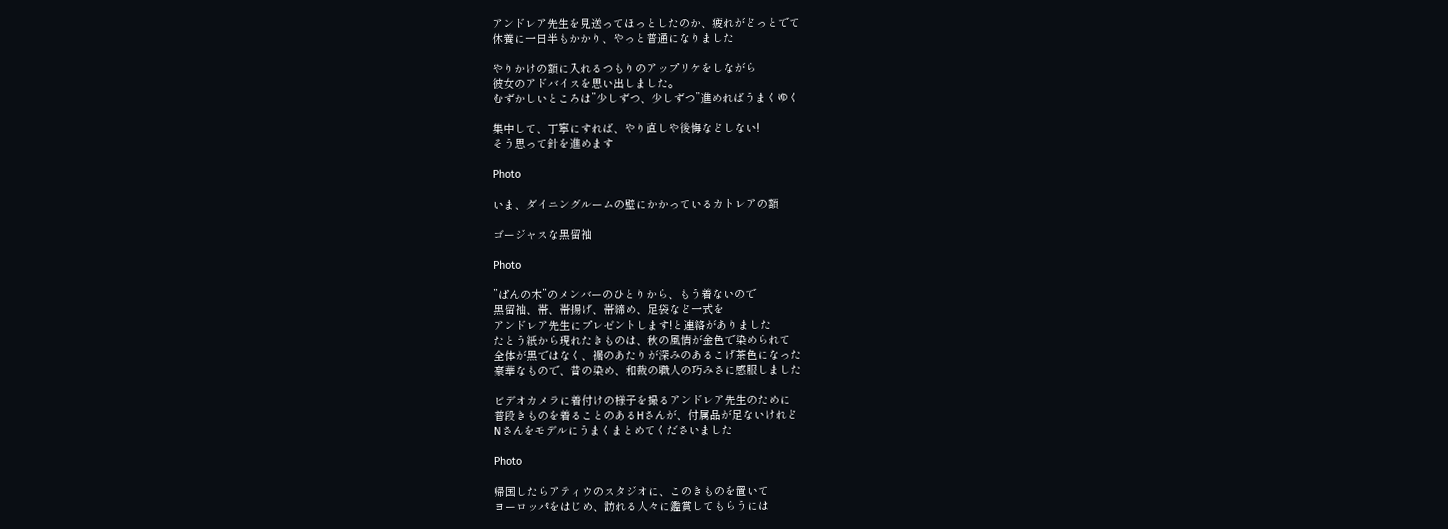アンドレア先生を見送ってほっとしたのか、疲れがどっとでて
休養に一日半もかかり、やっと普通になりました

やりかけの額に入れるつもりのアップリケをしながら
彼女のアドバイスを思い出しました。
むずかしいところは”少しずつ、少しずつ”進めればうまくゆく

集中して、丁寧にすれば、やり直しや後悔などしない!
そう思って針を進めます

Photo

いま、ダイニングルームの壁にかかっているカトレアの額

ゴージャスな黒留袖

Photo

”ぱんの木”のメンバーのひとりから、もう着ないので
黒留袖、帯、帯揚げ、帯締め、足袋など一式を
アンドレア先生にプレゼントします!と連絡がありました
たとう紙から現れたきものは、秋の風情が金色で染められて
全体が黒ではなく、裾のあたりが深みのあるこげ茶色になった
豪華なもので、昔の染め、和裁の職人の巧みさに感服しました

ビデオカメラに着付けの様子を撮るアンドレア先生のために
普段きものを着ることのあるHさんが、付属品が足ないけれど
Nさんをモデルにうまくまとめてくださいました

Photo

帰国したらアティウのスタジオに、このきものを置いて
ヨーロッパをはじめ、訪れる人々に鑑賞してもらうには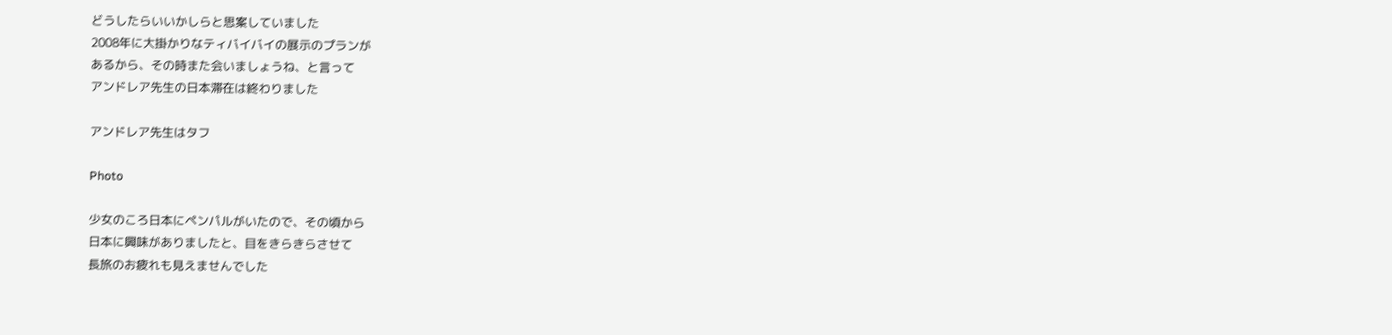どうしたらいいかしらと思案していました
2008年に大掛かりなティバイバイの展示のプランが
あるから、その時また会いましょうね、と言って
アンドレア先生の日本滞在は終わりました

アンドレア先生はタフ

Photo

少女のころ日本にペンパルがいたので、その頃から
日本に興味がありましたと、目をきらきらさせて
長旅のお疲れも見えませんでした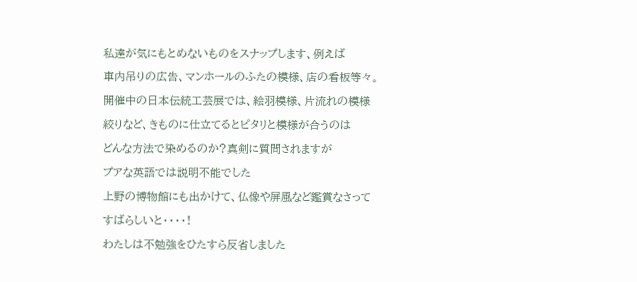私達が気にもとめないものをスナップします、例えば
車内吊りの広告、マンホールのふたの模様、店の看板等々。
開催中の日本伝統工芸展では、絵羽模様、片流れの模様
絞りなど、きものに仕立てるとピタリと模様が合うのは
どんな方法で染めるのか?真剣に質問されますが
プアな英語では説明不能でした
上野の博物館にも出かけて、仏像や屏風など鑑賞なさって
すばらしいと・・・・!
わたしは不勉強をひたすら反省しました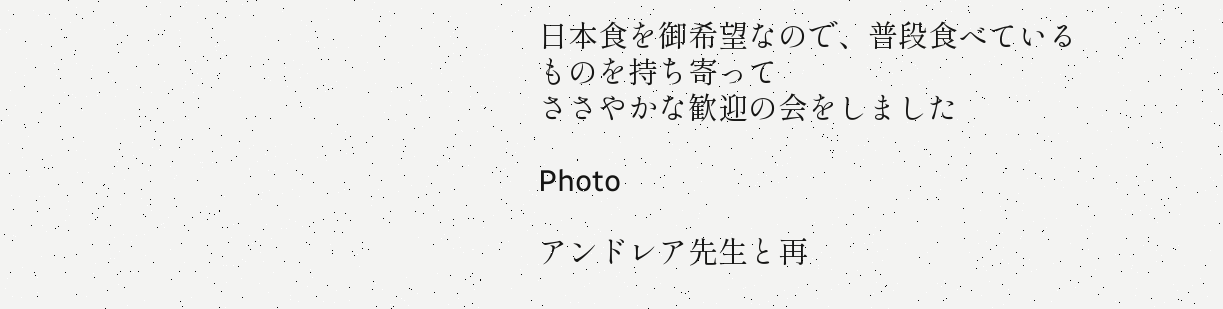日本食を御希望なので、普段食べているものを持ち寄って
ささやかな歓迎の会をしました

Photo

アンドレア先生と再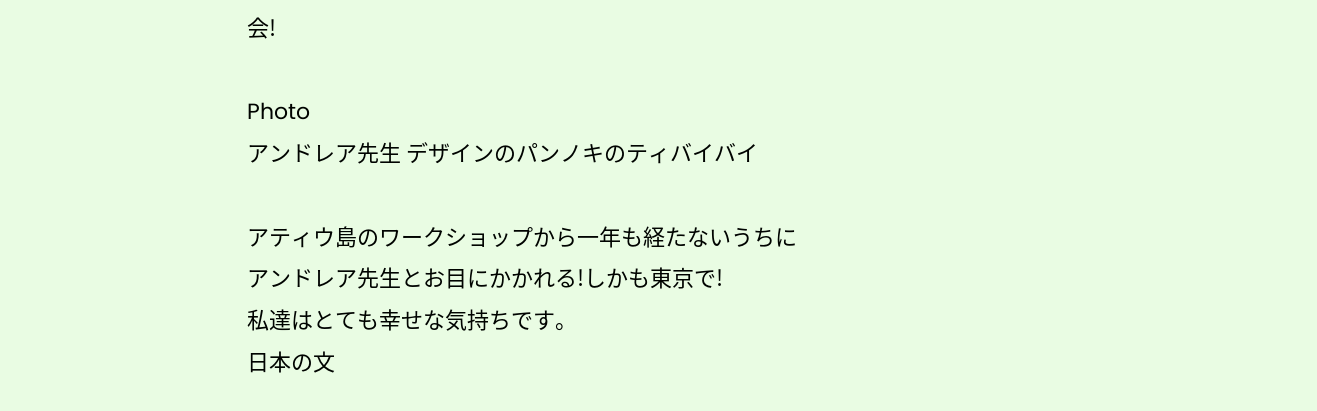会!

Photo
アンドレア先生 デザインのパンノキのティバイバイ

アティウ島のワークショップから一年も経たないうちに
アンドレア先生とお目にかかれる!しかも東京で!
私達はとても幸せな気持ちです。
日本の文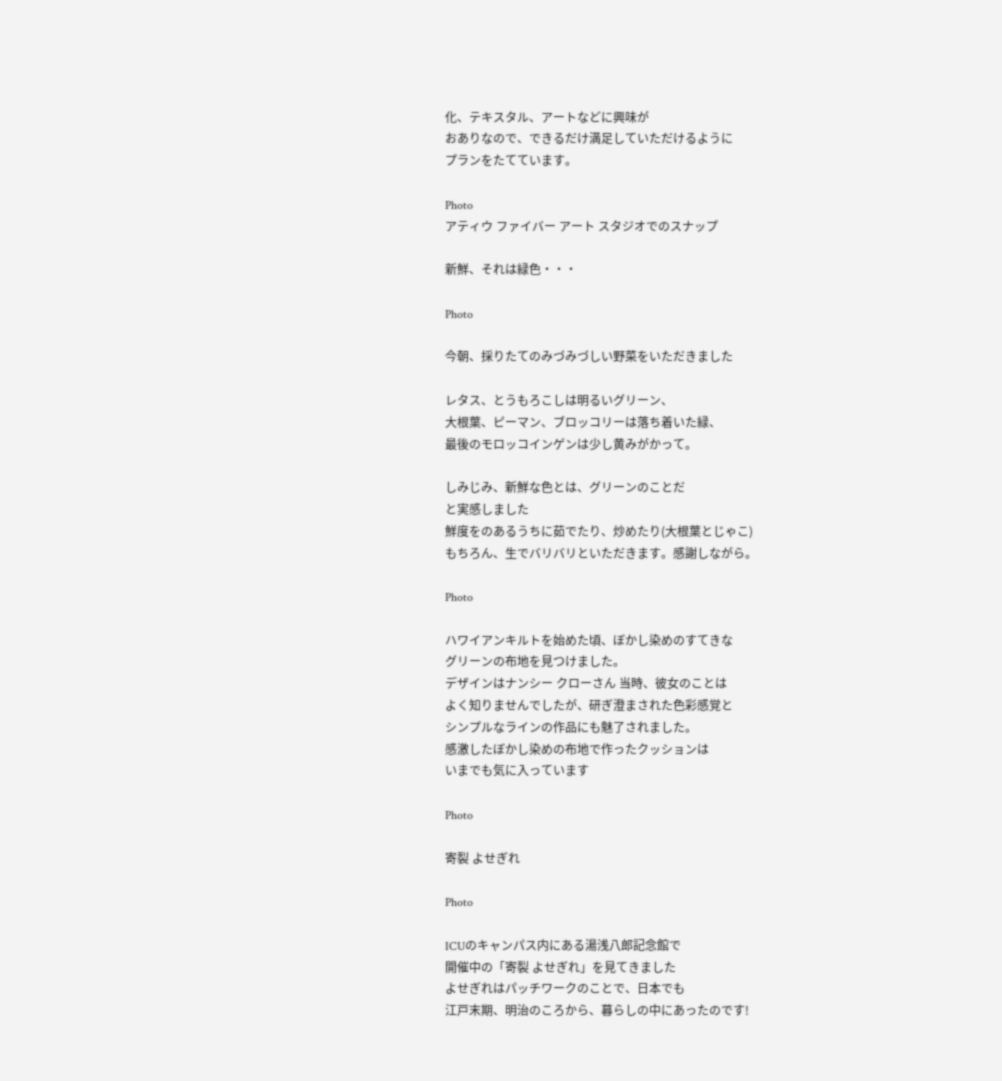化、テキスタル、アートなどに興味が
おありなので、できるだけ満足していただけるように
プランをたてています。

Photo
アティウ ファイバー アート スタジオでのスナップ

新鮮、それは緑色・・・

Photo

今朝、採りたてのみづみづしい野菜をいただきました

レタス、とうもろこしは明るいグリーン、
大根葉、ピーマン、ブロッコリーは落ち着いた緑、
最後のモロッコインゲンは少し黄みがかって。

しみじみ、新鮮な色とは、グリーンのことだ
と実感しました
鮮度をのあるうちに茹でたり、炒めたり(大根葉とじゃこ)
もちろん、生でバリバリといただきます。感謝しながら。

Photo

ハワイアンキルトを始めた頃、ぼかし染めのすてきな
グリーンの布地を見つけました。
デザインはナンシー クローさん 当時、彼女のことは
よく知りませんでしたが、研ぎ澄まされた色彩感覚と
シンプルなラインの作品にも魅了されました。
感激したぼかし染めの布地で作ったクッションは
いまでも気に入っています

Photo

寄裂 よせぎれ

Photo

ICUのキャンパス内にある湯浅八郎記念館で
開催中の「寄裂 よせぎれ」を見てきました
よせぎれはパッチワークのことで、日本でも
江戸末期、明治のころから、暮らしの中にあったのです!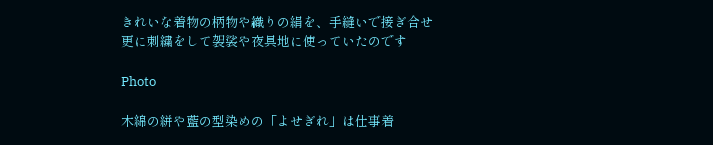きれいな着物の柄物や織りの絹を、手縫いで接ぎ合せ
更に刺繍をして袈裟や夜具地に使っていたのです

Photo

木綿の絣や藍の型染めの「よせぎれ」は仕事着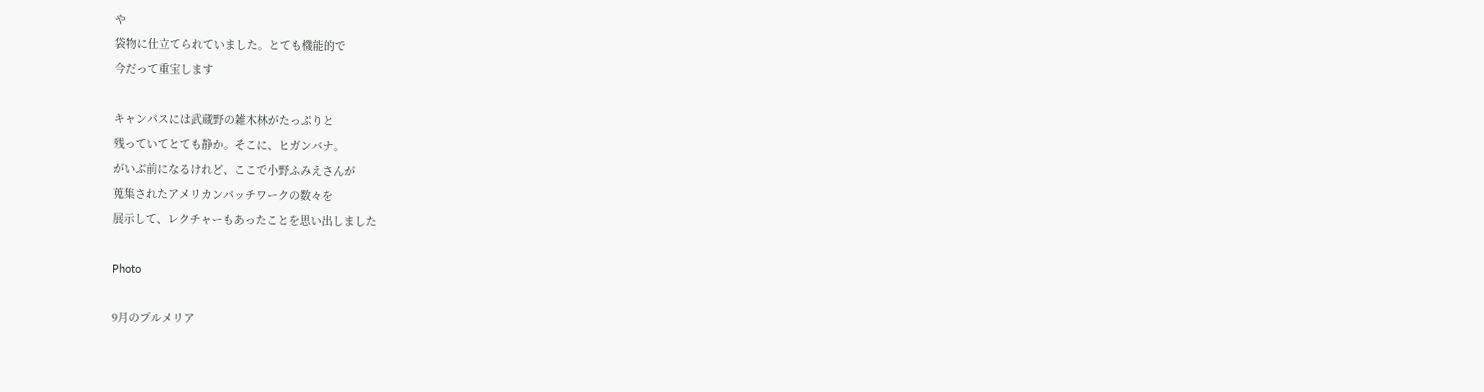や
袋物に仕立てられていました。とても機能的で
今だって重宝します

キャンパスには武蔵野の雑木林がたっぷりと
残っていてとても静か。そこに、ヒガンバナ。
がいぶ前になるけれど、ここで小野ふみえさんが
蒐集されたアメリカンパッチワークの数々を
展示して、レクチャーもあったことを思い出しました

Photo

9月のプルメリア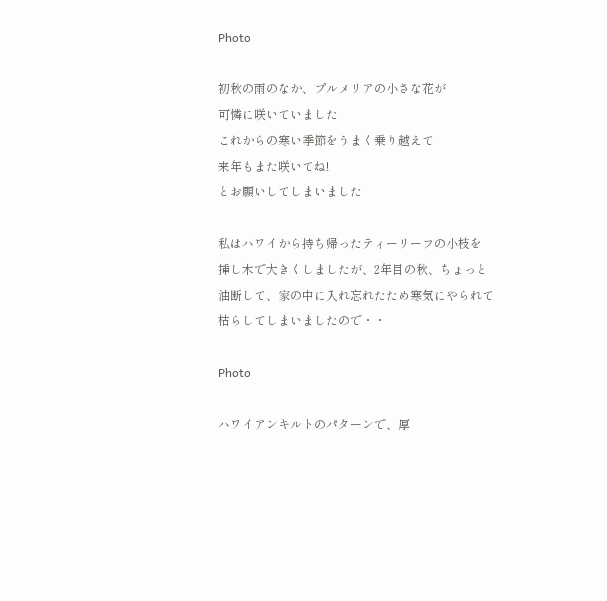Photo

初秋の雨のなか、プルメリアの小さな花が
可憐に咲いていました
これからの寒い季節をうまく乗り越えて
来年もまた咲いてね!
とお願いしてしまいました

私はハワイから持ち帰ったティーリーフの小枝を
挿し木で大きくしましたが、2年目の秋、ちょっと
油断して、家の中に入れ忘れたため寒気にやられて
枯らしてしまいましたので・・

Photo

ハワイアンキルトのパターンで、厚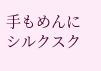手もめんに
シルクスク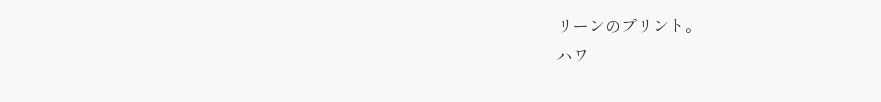リーンのプリント。
ハワ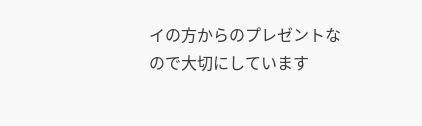イの方からのプレゼントなので大切にしています